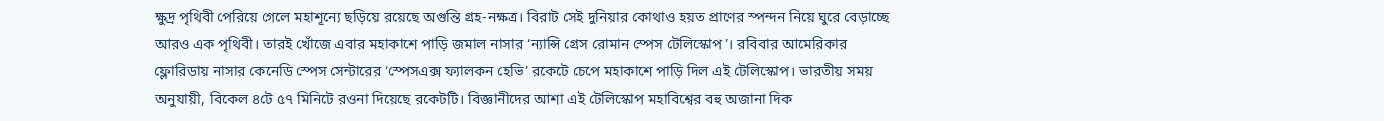ক্ষুদ্র পৃথিবী পেরিয়ে গেলে মহাশূন্যে ছড়িয়ে রয়েছে অগুন্তি গ্রহ-নক্ষত্র। বিরাট সেই দুনিয়ার কোথাও হয়ত প্রাণের স্পন্দন নিয়ে ঘুরে বেড়াচ্ছে আরও এক পৃথিবী। তারই খোঁজে এবার মহাকাশে পাড়ি জমাল নাসার ‘ন্যান্সি গ্রেস রোমান স্পেস টেলিস্কোপ’। রবিবার আমেরিকার ফ্লোরিডায় নাসার কেনেডি স্পেস সেন্টারের ‘স্পেসএক্স ফ্যালকন হেভি’ রকেটে চেপে মহাকাশে পাড়ি দিল এই টেলিস্কোপ। ভারতীয় সময় অনুযায়ী, বিকেল ৪টে ৫৭ মিনিটে রওনা দিয়েছে রকেটটি। বিজ্ঞানীদের আশা এই টেলিস্কোপ মহাবিশ্বের বহু অজানা দিক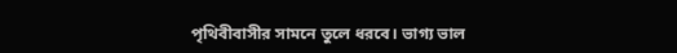পৃথিবীবাসীর সামনে তুলে ধরবে। ভাগ্য ভাল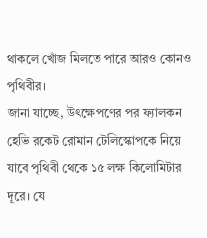থাকলে খোঁজ মিলতে পারে আরও কোনও পৃথিবীর।
জানা যাচ্ছে, উৎক্ষেপণের পর ফ্যালকন হেভি রকেট রোমান টেলিস্কোপকে নিয়ে যাবে পৃথিবী থেকে ১৫ লক্ষ কিলোমিটার দূরে। যে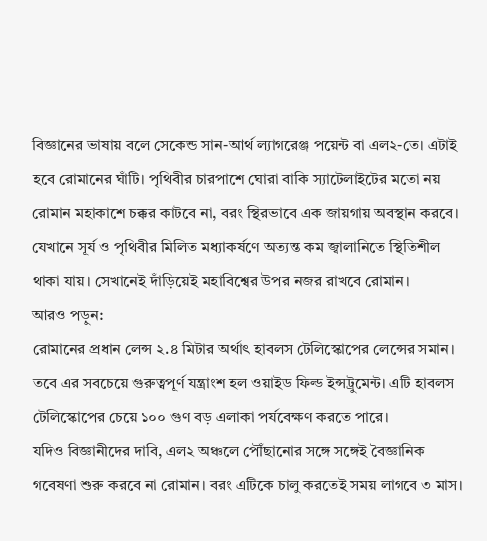বিজ্ঞানের ভাষায় বলে সেকেন্ড সান-আর্থ ল্যাগরেঞ্জ পয়েন্ট বা এল২-তে। এটাই হবে রোমানের ঘাঁটি। পৃথিবীর চারপাশে ঘোরা বাকি স্যাটেলাইটের মতো নয় রোমান মহাকাশে চক্কর কাটবে না, বরং স্থিরভাবে এক জায়গায় অবস্থান করবে। যেখানে সূর্য ও পৃথিবীর মিলিত মধ্যাকর্ষণে অত্যন্ত কম জ্বালানিতে স্থিতিশীল থাকা যায়। সেখানেই দাঁড়িয়েই মহাবিশ্বের উপর নজর রাখবে রোমান।
আরও পড়ুন:
রোমানের প্রধান লেন্স ২.৪ মিটার অর্থাৎ হাবলস টেলিস্কোপের লেন্সের সমান। তবে এর সবচেয়ে গুরুত্বপূর্ণ যন্ত্রাংশ হল ওয়াইড ফিল্ড ইন্সট্রুমেন্ট। এটি হাবলস টেলিস্কোপের চেয়ে ১০০ গুণ বড় এলাকা পর্যবেক্ষণ করতে পারে।
যদিও বিজ্ঞানীদের দাবি, এল২ অঞ্চলে পৌঁছানোর সঙ্গে সঙ্গেই বৈজ্ঞানিক গবেষণা শুরু করবে না রোমান। বরং এটিকে চালু করতেই সময় লাগবে ৩ মাস।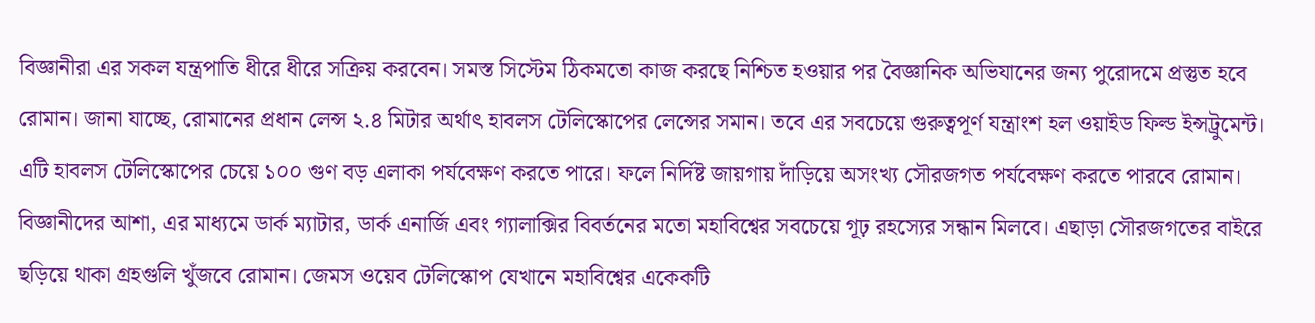বিজ্ঞানীরা এর সকল যন্ত্রপাতি ধীরে ধীরে সক্রিয় করবেন। সমস্ত সিস্টেম ঠিকমতো কাজ করছে নিশ্চিত হওয়ার পর বৈজ্ঞানিক অভিযানের জন্য পুরোদমে প্রস্তুত হবে রোমান। জানা যাচ্ছে, রোমানের প্রধান লেন্স ২.৪ মিটার অর্থাৎ হাবলস টেলিস্কোপের লেন্সের সমান। তবে এর সবচেয়ে গুরুত্বপূর্ণ যন্ত্রাংশ হল ওয়াইড ফিল্ড ইন্সট্রুমেন্ট। এটি হাবলস টেলিস্কোপের চেয়ে ১০০ গুণ বড় এলাকা পর্যবেক্ষণ করতে পারে। ফলে নির্দিষ্ট জায়গায় দাঁড়িয়ে অসংখ্য সৌরজগত পর্যবেক্ষণ করতে পারবে রোমান।
বিজ্ঞানীদের আশা, এর মাধ্যমে ডার্ক ম্যাটার, ডার্ক এনার্জি এবং গ্যালাক্সির বিবর্তনের মতো মহাবিশ্বের সবচেয়ে গূঢ় রহস্যের সন্ধান মিলবে। এছাড়া সৌরজগতের বাইরে ছড়িয়ে থাকা গ্রহগুলি খুঁজবে রোমান। জেমস ওয়েব টেলিস্কোপ যেখানে মহাবিশ্বের একেকটি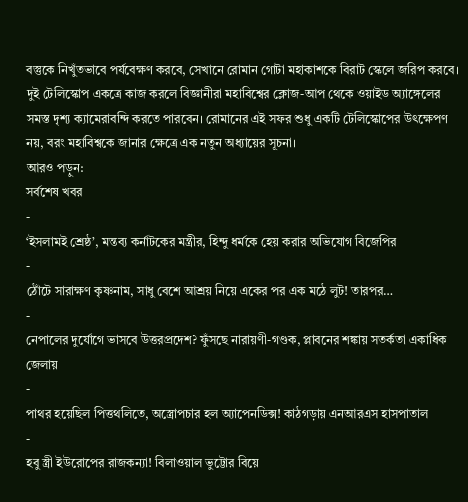বস্তুকে নিখুঁতভাবে পর্যবেক্ষণ করবে, সেখানে রোমান গোটা মহাকাশকে বিরাট স্কেলে জরিপ করবে। দুই টেলিস্কোপ একত্রে কাজ করলে বিজ্ঞানীরা মহাবিশ্বের ক্লোজ-আপ থেকে ওয়াইড অ্যাঙ্গেলের সমস্ত দৃশ্য ক্যামেরাবন্দি করতে পারবেন। রোমানের এই সফর শুধু একটি টেলিস্কোপের উৎক্ষেপণ নয়, বরং মহাবিশ্বকে জানার ক্ষেত্রে এক নতুন অধ্যায়ের সূচনা।
আরও পড়ুন:
সর্বশেষ খবর
-
‘ইসলামই শ্রেষ্ঠ’, মন্তব্য কর্নাটকের মন্ত্রীর, হিন্দু ধর্মকে হেয় করার অভিযোগ বিজেপির
-
ঠোঁটে সারাক্ষণ কৃষ্ণনাম, সাধু বেশে আশ্রয় নিয়ে একের পর এক মঠে লুট! তারপর…
-
নেপালের দুর্যোগে ভাসবে উত্তরপ্রদেশ? ফুঁসছে নারায়ণী-গণ্ডক, প্লাবনের শঙ্কায় সতর্কতা একাধিক জেলায়
-
পাথর হয়েছিল পিত্তথলিতে, অস্ত্রোপচার হল অ্যাপেনডিক্স! কাঠগড়ায় এনআরএস হাসপাতাল
-
হবু স্ত্রী ইউরোপের রাজকন্যা! বিলাওয়াল ভুট্টোর বিয়ে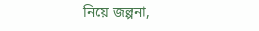নিয়ে জল্পনা,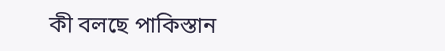কী বলছে পাকিস্তান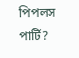পিপলস পার্টি?